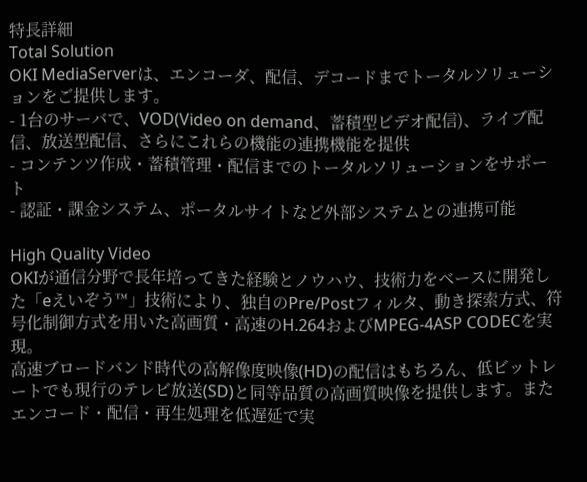特長詳細
Total Solution
OKI MediaServerは、エンコーダ、配信、デコードまでトータルソリューションをご提供します。
- 1台のサーバで、VOD(Video on demand、蓄積型ビデオ配信)、ライブ配信、放送型配信、さらにこれらの機能の連携機能を提供
- コンテンツ作成・蓄積管理・配信までのトータルソリューションをサポート
- 認証・課金システム、ポータルサイトなど外部システムとの連携可能

High Quality Video
OKIが通信分野で長年培ってきた経験とノウハウ、技術力をベースに開発した「eえいぞう™」技術により、独自のPre/Postフィルタ、動き探索方式、符号化制御方式を用いた高画質・高速のH.264およびMPEG-4ASP CODECを実現。
高速ブロードバンド時代の高解像度映像(HD)の配信はもちろん、低ビットレートでも現行のテレビ放送(SD)と同等品質の高画質映像を提供します。またエンコード・配信・再生処理を低遅延で実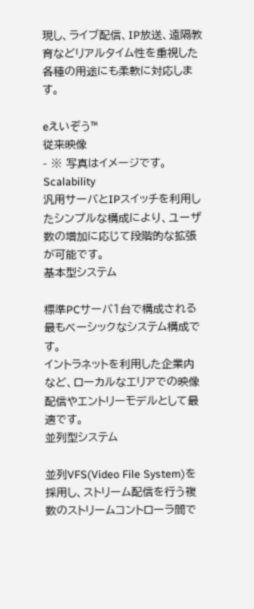現し、ライブ配信、IP放送、遠隔教育などリアルタイム性を重視した各種の用途にも柔軟に対応します。

eえいぞう™
従来映像
- ※ 写真はイメージです。
Scalability
汎用サーバとIPスイッチを利用したシンプルな構成により、ユーザ数の増加に応じて段階的な拡張が可能です。
基本型システム

標準PCサーバ1台で構成される最もベーシックなシステム構成です。
イントラネットを利用した企業内など、ローカルなエリアでの映像配信やエントリーモデルとして最適です。
並列型システム

並列VFS(Video File System)を採用し、ストリーム配信を行う複数のストリームコントローラ間で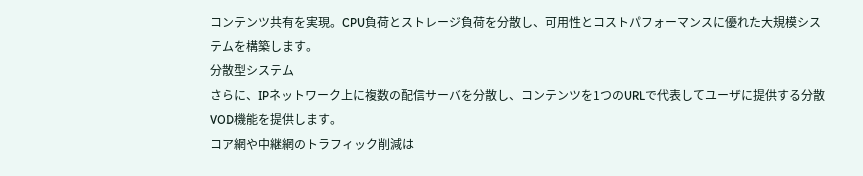コンテンツ共有を実現。CPU負荷とストレージ負荷を分散し、可用性とコストパフォーマンスに優れた大規模システムを構築します。
分散型システム
さらに、IPネットワーク上に複数の配信サーバを分散し、コンテンツを1つのURLで代表してユーザに提供する分散VOD機能を提供します。
コア網や中継網のトラフィック削減は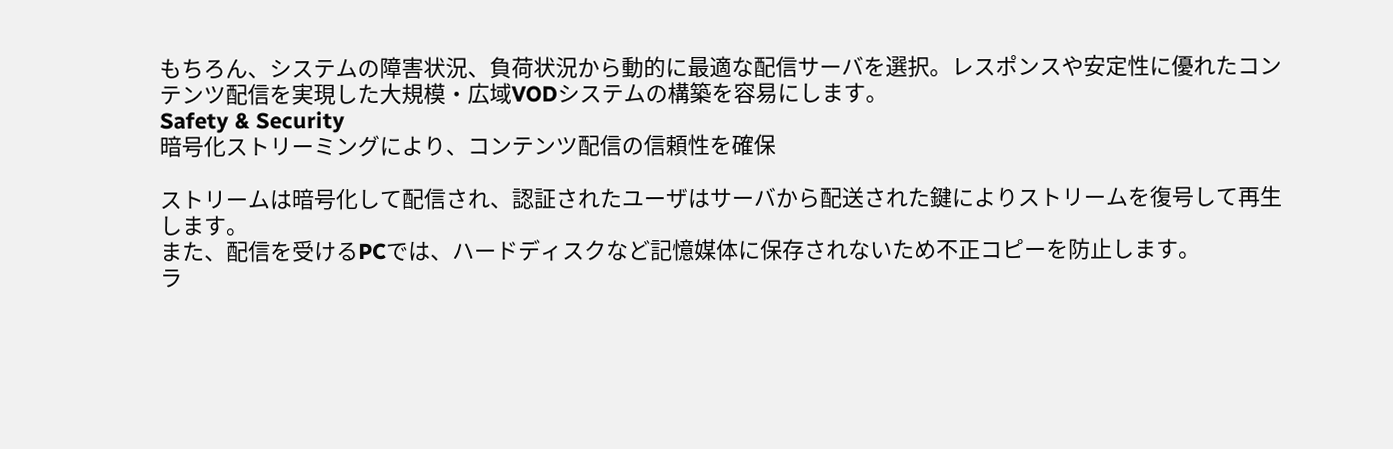もちろん、システムの障害状況、負荷状況から動的に最適な配信サーバを選択。レスポンスや安定性に優れたコンテンツ配信を実現した大規模・広域VODシステムの構築を容易にします。
Safety & Security
暗号化ストリーミングにより、コンテンツ配信の信頼性を確保

ストリームは暗号化して配信され、認証されたユーザはサーバから配送された鍵によりストリームを復号して再生します。
また、配信を受けるPCでは、ハードディスクなど記憶媒体に保存されないため不正コピーを防止します。
ラ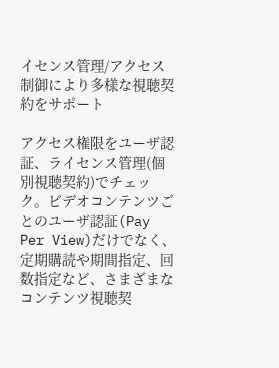イセンス管理/アクセス制御により多様な視聴契約をサポート

アクセス権限をユーザ認証、ライセンス管理(個別視聴契約)でチェック。ビデオコンテンツごとのユーザ認証(Pay Per View)だけでなく、定期購読や期間指定、回数指定など、さまざまなコンテンツ視聴契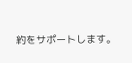約をサポートします。